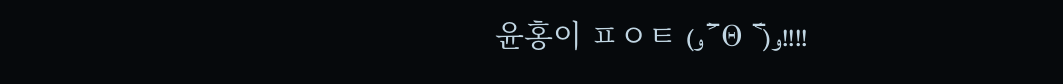윤홍이 ㅍㅇㅌ (و ˃̵ Θ ˂̵)و!!!!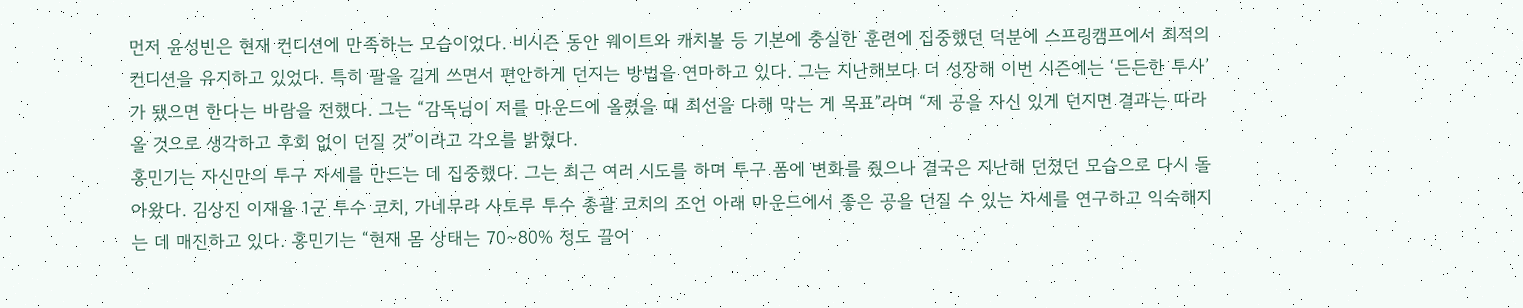먼저 윤성빈은 현재 컨디션에 만족하는 모습이었다. 비시즌 동안 웨이트와 캐치볼 등 기본에 충실한 훈련에 집중했던 덕분에 스프링캠프에서 최적의 컨디션을 유지하고 있었다. 특히 팔을 길게 쓰면서 편안하게 던지는 방법을 연마하고 있다. 그는 지난해보다 더 성장해 이번 시즌에는 ‘든든한 투사’가 됐으면 한다는 바람을 전했다. 그는 “감독님이 저를 마운드에 올렸을 때 최선을 다해 막는 게 목표”라며 “제 공을 자신 있게 던지면 결과는 따라올 것으로 생각하고 후회 없이 던질 것”이라고 각오를 밝혔다.
홍민기는 자신만의 투구 자세를 만드는 데 집중했다. 그는 최근 여러 시도를 하며 투구 폼에 변화를 줬으나 결국은 지난해 던졌던 모습으로 다시 돌아왔다. 김상진 이재율 1군 투수 코치, 가네무라 사토루 투수 총괄 코치의 조언 아래 마운드에서 좋은 공을 던질 수 있는 자세를 연구하고 익숙해지는 데 매진하고 있다. 홍민기는 “현재 몸 상태는 70~80% 정도 끌어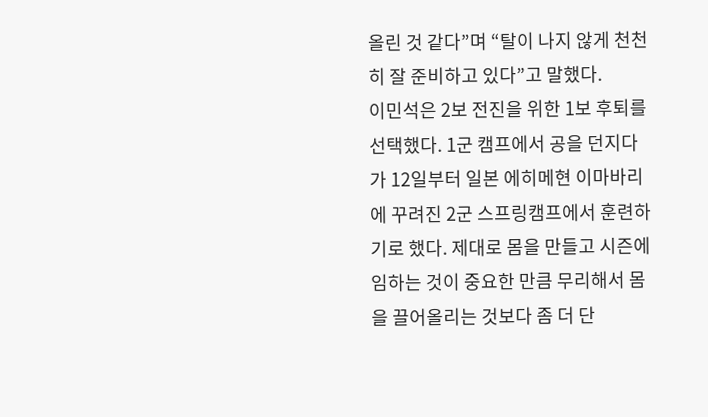올린 것 같다”며 “탈이 나지 않게 천천히 잘 준비하고 있다”고 말했다.
이민석은 2보 전진을 위한 1보 후퇴를 선택했다. 1군 캠프에서 공을 던지다가 12일부터 일본 에히메현 이마바리에 꾸려진 2군 스프링캠프에서 훈련하기로 했다. 제대로 몸을 만들고 시즌에 임하는 것이 중요한 만큼 무리해서 몸을 끌어올리는 것보다 좀 더 단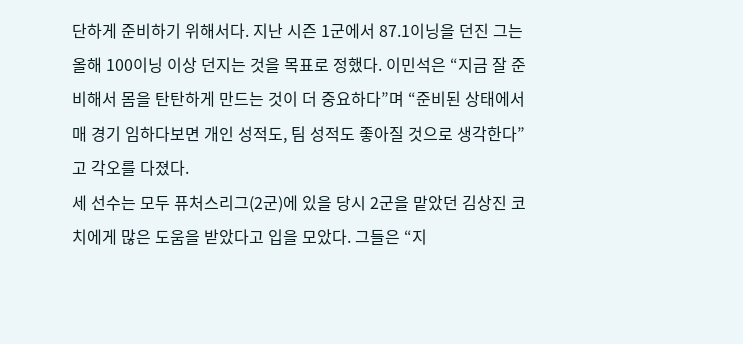단하게 준비하기 위해서다. 지난 시즌 1군에서 87.1이닝을 던진 그는 올해 100이닝 이상 던지는 것을 목표로 정했다. 이민석은 “지금 잘 준비해서 몸을 탄탄하게 만드는 것이 더 중요하다”며 “준비된 상태에서 매 경기 임하다보면 개인 성적도, 팀 성적도 좋아질 것으로 생각한다”고 각오를 다졌다.
세 선수는 모두 퓨처스리그(2군)에 있을 당시 2군을 맡았던 김상진 코치에게 많은 도움을 받았다고 입을 모았다. 그들은 “지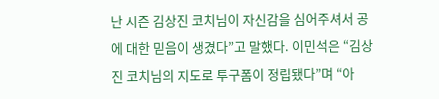난 시즌 김상진 코치님이 자신감을 심어주셔서 공에 대한 믿음이 생겼다”고 말했다. 이민석은 “김상진 코치님의 지도로 투구폼이 정립됐다”며 “아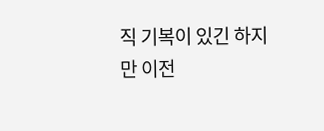직 기복이 있긴 하지만 이전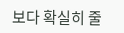보다 확실히 줄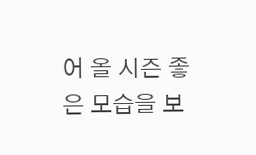어 올 시즌 좋은 모습을 보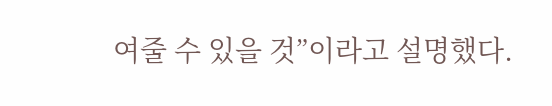여줄 수 있을 것”이라고 설명했다.